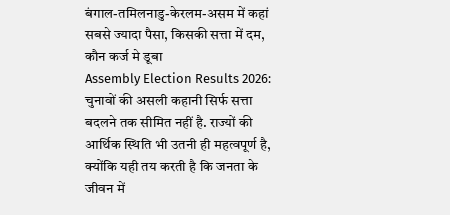बंगाल-तमिलनाडु-केरलम-असम में कहां सबसे ज्यादा पैसा, किसकी सत्ता में दम, कौन कर्ज मे डूबा
Assembly Election Results 2026: चुनावों की असली कहानी सिर्फ सत्ता बदलने तक सीमित नहीं है. राज्यों की आर्थिक स्थिति भी उतनी ही महत्वपूर्ण है, क्योंकि यही तय करती है कि जनता के जीवन में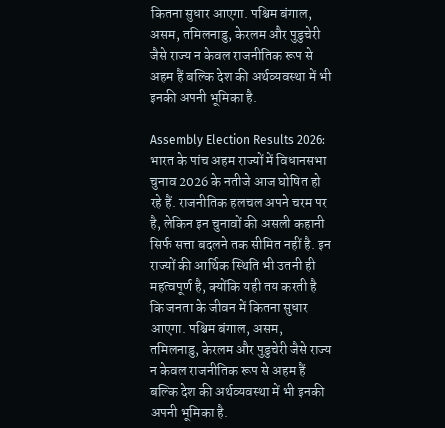कितना सुधार आएगा. पश्चिम बंगाल, असम, तमिलनाडु, केरलम और पुडुचेरी जैसे राज्य न केवल राजनीतिक रूप से अहम हैं बल्कि देश की अर्थव्यवस्था में भी इनकी अपनी भूमिका है.

Assembly Election Results 2026: भारत के पांच अहम राज्यों में विधानसभा चुनाव 2026 के नतीजे आज घोषित हो रहे हैं. राजनीतिक हलचल अपने चरम पर है, लेकिन इन चुनावों की असली कहानी सिर्फ सत्ता बदलने तक सीमित नहीं है. इन राज्यों की आर्थिक स्थिति भी उतनी ही महत्वपूर्ण है, क्योंकि यही तय करती है कि जनता के जीवन में कितना सुधार आएगा. पश्चिम बंगाल, असम, तमिलनाडु, केरलम और पुडुचेरी जैसे राज्य न केवल राजनीतिक रूप से अहम हैं बल्कि देश की अर्थव्यवस्था में भी इनकी अपनी भूमिका है.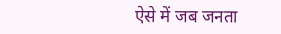ऐसे में जब जनता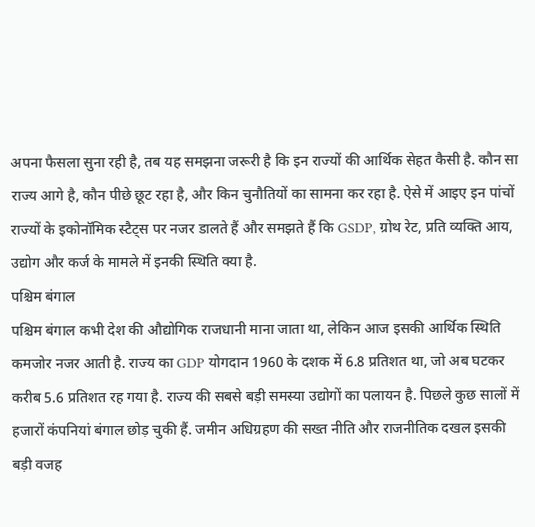अपना फैसला सुना रही है, तब यह समझना जरूरी है कि इन राज्यों की आर्थिक सेहत कैसी है. कौन सा राज्य आगे है, कौन पीछे छूट रहा है, और किन चुनौतियों का सामना कर रहा है. ऐसे में आइए इन पांचों राज्यों के इकोनॉमिक स्टैट्स पर नजर डालते हैं और समझते हैं कि GSDP, ग्रोथ रेट, प्रति व्यक्ति आय, उद्योग और कर्ज के मामले में इनकी स्थिति क्या है.
पश्चिम बंगाल
पश्चिम बंगाल कभी देश की औद्योगिक राजधानी माना जाता था, लेकिन आज इसकी आर्थिक स्थिति कमजोर नजर आती है. राज्य का GDP योगदान 1960 के दशक में 6.8 प्रतिशत था, जो अब घटकर करीब 5.6 प्रतिशत रह गया है. राज्य की सबसे बड़ी समस्या उद्योगों का पलायन है. पिछले कुछ सालों में हजारों कंपनियां बंगाल छोड़ चुकी हैं. जमीन अधिग्रहण की सख्त नीति और राजनीतिक दखल इसकी बड़ी वजह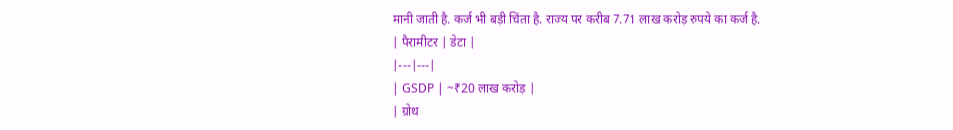मानी जाती है. कर्ज भी बड़ी चिंता है. राज्य पर करीब 7.71 लाख करोड़ रुपये का कर्ज है.
| पैरामीटर | डेटा |
|---|---|
| GSDP | ~₹20 लाख करोड़ |
| ग्रोथ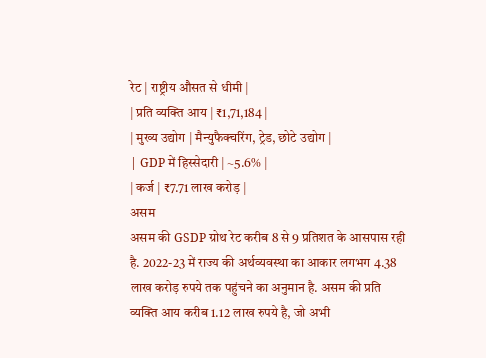रेट | राष्ट्रीय औसत से धीमी |
| प्रति व्यक्ति आय | ₹1,71,184 |
| मुख्य उद्योग | मैन्युफैक्चरिंग, ट्रेड, छोटे उद्योग |
| GDP में हिस्सेदारी | ~5.6% |
| कर्ज | ₹7.71 लाख करोड़ |
असम
असम की GSDP ग्रोथ रेट करीब 8 से 9 प्रतिशत के आसपास रही है. 2022-23 में राज्य की अर्थव्यवस्था का आकार लगभग 4.38 लाख करोड़ रुपये तक पहुंचने का अनुमान है. असम की प्रति व्यक्ति आय करीब 1.12 लाख रुपये है, जो अभी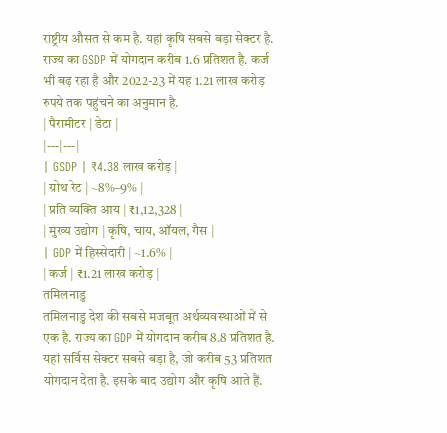राष्ट्रीय औसत से कम है. यहां कृषि सबसे बड़ा सेक्टर है. राज्य का GSDP में योगदान करीब 1.6 प्रतिशत है. कर्ज भी बढ़ रहा है और 2022-23 में यह 1.21 लाख करोड़ रुपये तक पहुंचने का अनुमान है.
| पैरामीटर | डेटा |
|---|---|
| GSDP | ₹4.38 लाख करोड़ |
| ग्रोथ रेट | ~8%–9% |
| प्रति व्यक्ति आय | ₹1,12,328 |
| मुख्य उद्योग | कृषि, चाय, ऑयल, गैस |
| GDP में हिस्सेदारी | ~1.6% |
| कर्ज | ₹1.21 लाख करोड़ |
तमिलनाडु
तमिलनाडु देश की सबसे मजबूत अर्थव्यवस्थाओं में से एक है. राज्य का GDP में योगदान करीब 8.8 प्रतिशत है. यहां सर्विस सेक्टर सबसे बड़ा है, जो करीब 53 प्रतिशत योगदान देता है. इसके बाद उद्योग और कृषि आते हैं.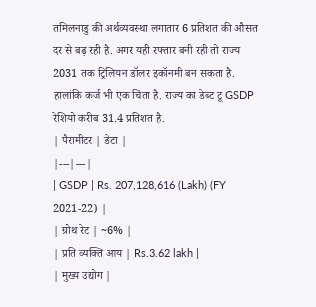तमिलनाडु की अर्थव्यवस्था लगातार 6 प्रतिशत की औसत दर से बढ़ रही है. अगर यही रफ्तार बनी रही तो राज्य 2031 तक ट्रिलियन डॉलर इकॉनमी बन सकता है. हालांकि कर्ज भी एक चिंता है. राज्य का डेब्ट टू GSDP रेशियो करीब 31.4 प्रतिशत है.
| पैरामीटर | डेटा |
|---|---|
| GSDP | Rs. 207,128,616 (Lakh) (FY 2021-22) |
| ग्रोथ रेट | ~6% |
| प्रति व्यक्ति आय | Rs.3.62 lakh |
| मुख्य उद्योग |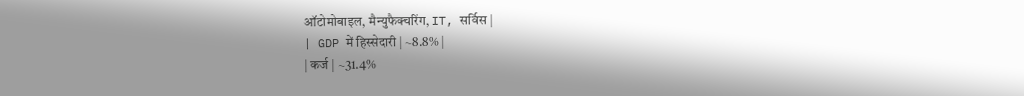ऑटोमोबाइल, मैन्युफैक्चरिंग, IT, सर्विस |
| GDP में हिस्सेदारी | ~8.8% |
| कर्ज | ~31.4%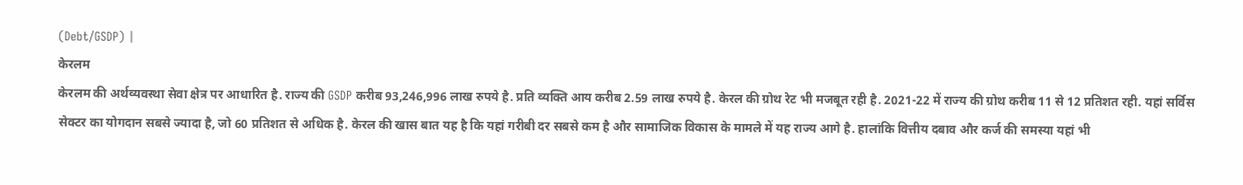(Debt/GSDP) |
केरलम
केरलम की अर्थव्यवस्था सेवा क्षेत्र पर आधारित है. राज्य की GSDP करीब 93,246,996 लाख रुपये है. प्रति व्यक्ति आय करीब 2.59 लाख रुपये है. केरल की ग्रोथ रेट भी मजबूत रही है. 2021-22 में राज्य की ग्रोथ करीब 11 से 12 प्रतिशत रही. यहां सर्विस सेक्टर का योगदान सबसे ज्यादा है, जो 60 प्रतिशत से अधिक है. केरल की खास बात यह है कि यहां गरीबी दर सबसे कम है और सामाजिक विकास के मामले में यह राज्य आगे है. हालांकि वित्तीय दबाव और कर्ज की समस्या यहां भी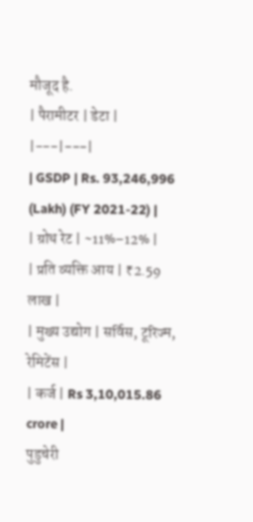मौजूद है.
| पैरामीटर | डेटा |
|---|---|
| GSDP | Rs. 93,246,996 (Lakh) (FY 2021-22) |
| ग्रोथ रेट | ~11%–12% |
| प्रति व्यक्ति आय | ₹2.59 लाख |
| मुख्य उद्योग | सर्विस, टूरिज्म, रेमिटेंस |
| कर्ज | Rs 3,10,015.86 crore |
पुडुचेरी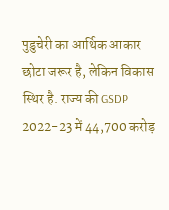पुडुचेरी का आर्थिक आकार छोटा जरूर है, लेकिन विकास स्थिर है. राज्य की GSDP 2022-23 में 44,700 करोड़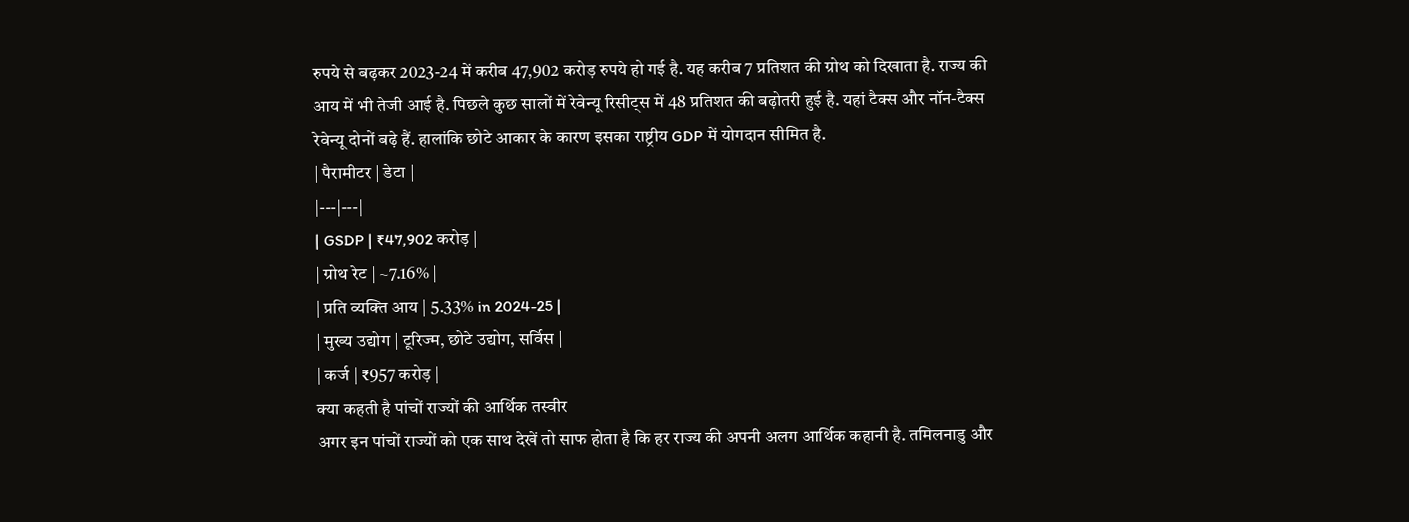रुपये से बढ़कर 2023-24 में करीब 47,902 करोड़ रुपये हो गई है. यह करीब 7 प्रतिशत की ग्रोथ को दिखाता है. राज्य की आय में भी तेजी आई है. पिछले कुछ सालों में रेवेन्यू रिसीट्स में 48 प्रतिशत की बढ़ोतरी हुई है. यहां टैक्स और नॉन-टैक्स रेवेन्यू दोनों बढ़े हैं. हालांकि छोटे आकार के कारण इसका राष्ट्रीय GDP में योगदान सीमित है.
| पैरामीटर | डेटा |
|---|---|
| GSDP | ₹47,902 करोड़ |
| ग्रोथ रेट | ~7.16% |
| प्रति व्यक्ति आय | 5.33% in 2024-25 |
| मुख्य उद्योग | टूरिज्म, छोटे उद्योग, सर्विस |
| कर्ज | ₹957 करोड़ |
क्या कहती है पांचों राज्यों की आर्थिक तस्वीर
अगर इन पांचों राज्यों को एक साथ देखें तो साफ होता है कि हर राज्य की अपनी अलग आर्थिक कहानी है. तमिलनाडु और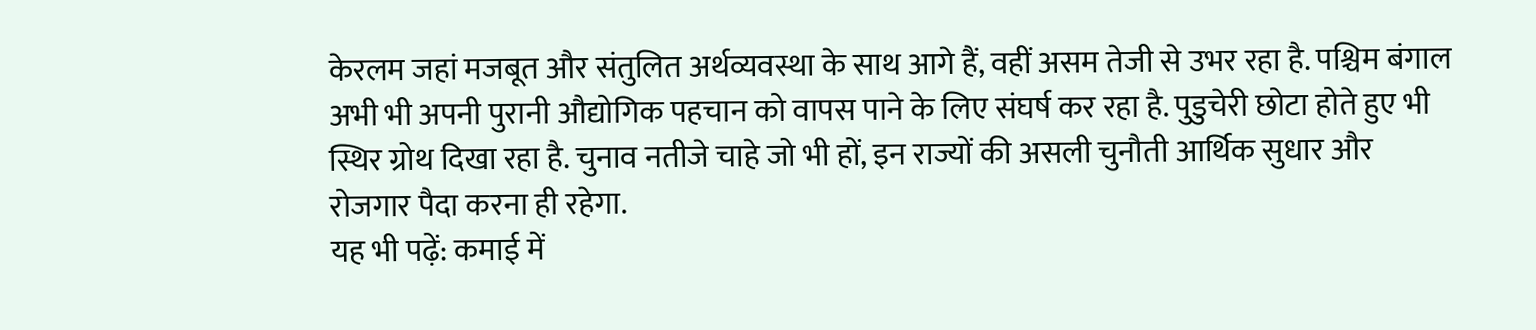केरलम जहां मजबूत और संतुलित अर्थव्यवस्था के साथ आगे हैं, वहीं असम तेजी से उभर रहा है. पश्चिम बंगाल अभी भी अपनी पुरानी औद्योगिक पहचान को वापस पाने के लिए संघर्ष कर रहा है. पुडुचेरी छोटा होते हुए भी स्थिर ग्रोथ दिखा रहा है. चुनाव नतीजे चाहे जो भी हों, इन राज्यों की असली चुनौती आर्थिक सुधार और रोजगार पैदा करना ही रहेगा.
यह भी पढ़ें: कमाई में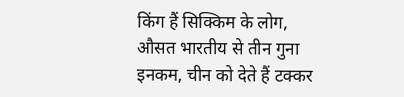किंग हैं सिक्किम के लोग, औसत भारतीय से तीन गुना इनकम, चीन को देते हैं टक्कर